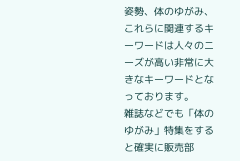姿勢、体のゆがみ、これらに関連するキーワードは人々のニーズが高い非常に大きなキーワードとなっております。
雑誌などでも「体のゆがみ」特集をすると確実に販売部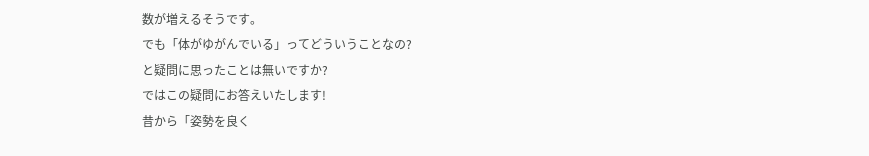数が増えるそうです。
でも「体がゆがんでいる」ってどういうことなの?
と疑問に思ったことは無いですか?
ではこの疑問にお答えいたします!
昔から「姿勢を良く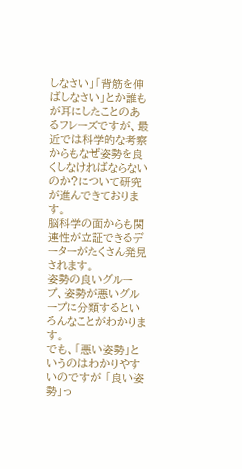しなさい」「背筋を伸ばしなさい」とか誰もが耳にしたことのあるフレーズですが、最近では科学的な考察からもなぜ姿勢を良くしなければならないのか?について研究が進んできております。
脳科学の面からも関連性が立証できるデーターがたくさん発見されます。
姿勢の良いグループ、姿勢が悪いグループに分類するといろんなことがわかります。
でも、「悪い姿勢」というのはわかりやすいのですが 「良い姿勢」っ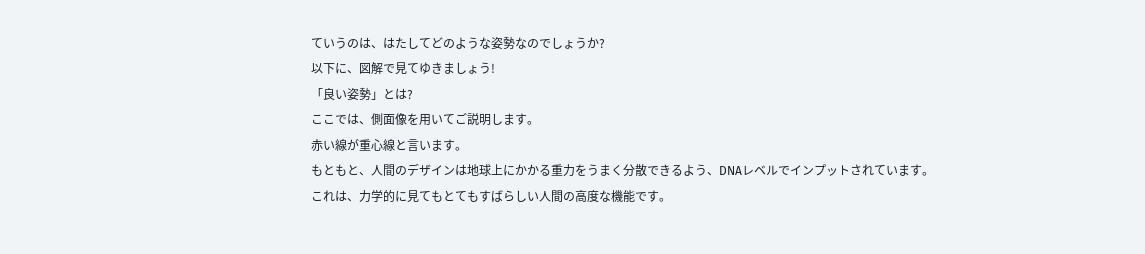ていうのは、はたしてどのような姿勢なのでしょうか?
以下に、図解で見てゆきましょう!
「良い姿勢」とは?
ここでは、側面像を用いてご説明します。
赤い線が重心線と言います。
もともと、人間のデザインは地球上にかかる重力をうまく分散できるよう、DNAレベルでインプットされています。
これは、力学的に見てもとてもすばらしい人間の高度な機能です。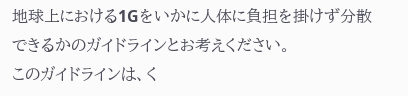地球上における1Gをいかに人体に負担を掛けず分散できるかのガイドラインとお考えください。
このガイドラインは、く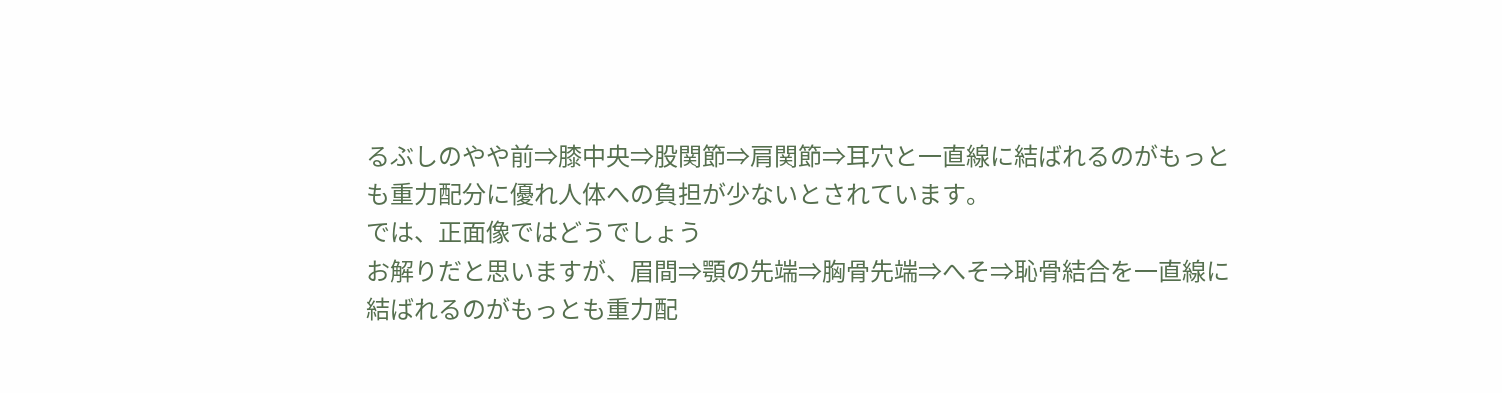るぶしのやや前⇒膝中央⇒股関節⇒肩関節⇒耳穴と一直線に結ばれるのがもっとも重力配分に優れ人体への負担が少ないとされています。
では、正面像ではどうでしょう
お解りだと思いますが、眉間⇒顎の先端⇒胸骨先端⇒へそ⇒恥骨結合を一直線に結ばれるのがもっとも重力配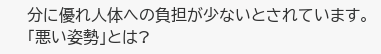分に優れ人体への負担が少ないとされています。
「悪い姿勢」とは?